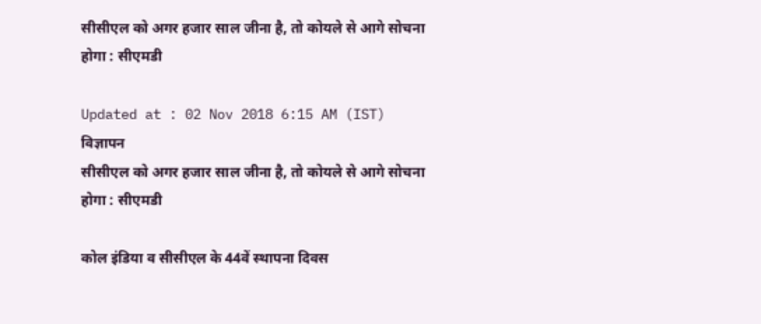सीसीएल को अगर हजार साल जीना है, तो कोयले से आगे सोचना होगा : सीएमडी

Updated at : 02 Nov 2018 6:15 AM (IST)
विज्ञापन
सीसीएल को अगर हजार साल जीना है, तो कोयले से आगे सोचना होगा : सीएमडी

कोल इंडिया व सीसीएल के 44वें स्थापना दिवस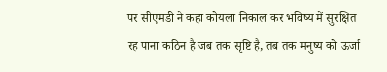पर सीएमडी ने कहा कोयला निकाल कर भविष्य में सुरक्षित रह पाना कठिन है जब तक सृष्टि है, तब तक मनुष्य को ऊर्जा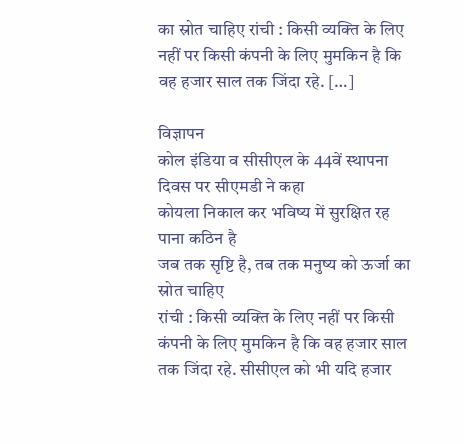का स्रोत चाहिए रांची : किसी व्यक्ति के लिए नहीं पर किसी कंपनी के लिए मुमकिन है कि वह हजार साल तक जिंदा रहे. […]

विज्ञापन
कोल इंडिया व सीसीएल के 44वें स्थापना दिवस पर सीएमडी ने कहा
कोयला निकाल कर भविष्य में सुरक्षित रह पाना कठिन है
जब तक सृष्टि है, तब तक मनुष्य को ऊर्जा का स्रोत चाहिए
रांची : किसी व्यक्ति के लिए नहीं पर किसी कंपनी के लिए मुमकिन है कि वह हजार साल तक जिंदा रहे. सीसीएल को भी यदि हजार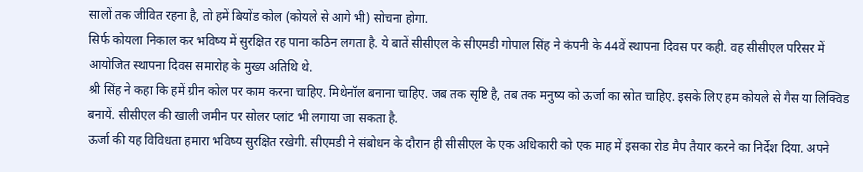सालों तक जीवित रहना है, तो हमें बियोंड कोल (कोयले से आगे भी) सोचना होगा.
सिर्फ कोयला निकाल कर भविष्य में सुरक्षित रह पाना कठिन लगता है. ये बातें सीसीएल के सीएमडी गोपाल सिंह ने कंपनी के 44वें स्थापना दिवस पर कही. वह सीसीएल परिसर में आयोजित स्थापना दिवस समारोह के मुख्य अतिथि थे.
श्री सिंह ने कहा कि हमें ग्रीन कोल पर काम करना चाहिए. मिथेनॉल बनाना चाहिए. जब तक सृष्टि है, तब तक मनुष्य को ऊर्जा का स्रोत चाहिए. इसके लिए हम कोयले से गैस या लिक्विड बनायें. सीसीएल की खाली जमीन पर सोलर प्लांट भी लगाया जा सकता है.
ऊर्जा की यह विविधता हमारा भविष्य सुरक्षित रखेगी. सीएमडी ने संबोधन के दौरान ही सीसीएल के एक अधिकारी को एक माह में इसका रोड मैप तैयार करने का निर्देश दिया. अपने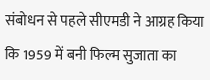संबोधन से पहले सीएमडी ने आग्रह किया कि 1959 में बनी फिल्म सुजाता का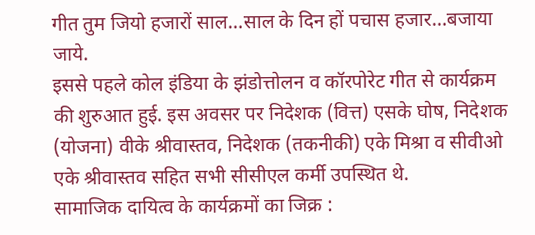गीत तुम जियो हजारों साल…साल के दिन हों पचास हजार…बजाया जाये.
इससे पहले कोल इंडिया के झंडोत्तोलन व कॉरपोरेट गीत से कार्यक्रम की शुरुआत हुई. इस अवसर पर निदेशक (वित्त) एसके घोष, निदेशक (योजना) वीके श्रीवास्तव, निदेशक (तकनीकी) एके मिश्रा व सीवीओ एके श्रीवास्तव सहित सभी सीसीएल कर्मी उपस्थित थे.
सामाजिक दायित्व के कार्यक्रमों का जिक्र :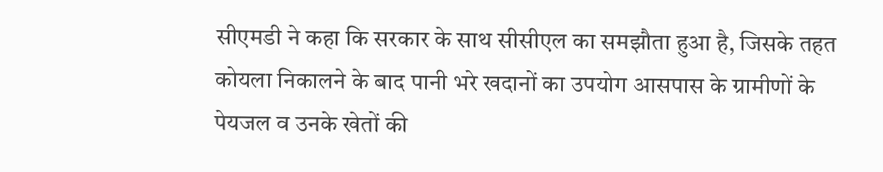सीएमडी ने कहा कि सरकार के साथ सीसीएल का समझौता हुआ है, जिसके तहत कोयला निकालने के बाद पानी भरे खदानों का उपयोग आसपास के ग्रामीणों के पेयजल व उनके खेतों की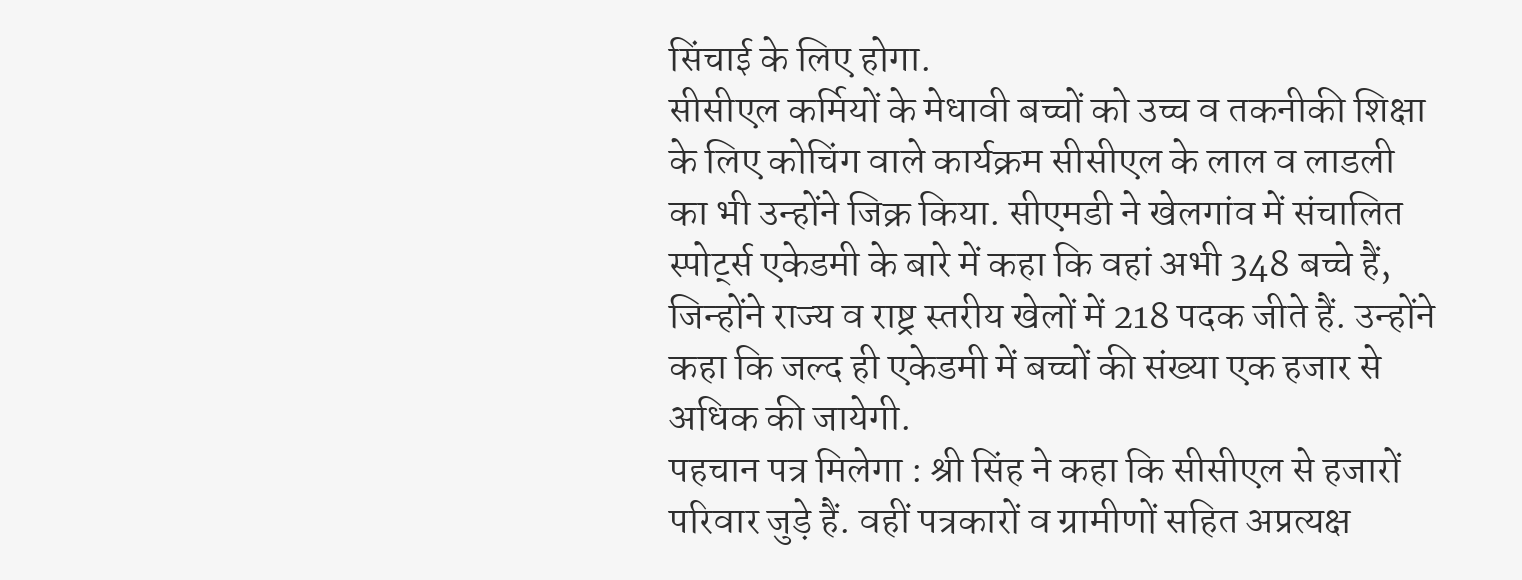सिंचाई के लिए होगा.
सीसीएल कर्मियों के मेधावी बच्चों को उच्च व तकनीकी शिक्षा के लिए कोचिंग वाले कार्यक्रम सीसीएल के लाल व लाडली का भी उन्होंने जिक्र किया. सीएमडी ने खेलगांव में संचालित स्पोर्ट्स एकेडमी के बारे में कहा कि वहां अभी 348 बच्चे हैं, जिन्होंने राज्य व राष्ट्र स्तरीय खेलों में 218 पदक जीते हैं. उन्होंने कहा कि जल्द ही एकेडमी में बच्चों की संख्या एक हजार से अधिक की जायेगी.
पहचान पत्र मिलेगा : श्री सिंह ने कहा कि सीसीएल से हजारों परिवार जुड़े हैं. वहीं पत्रकारों व ग्रामीणों सहित अप्रत्यक्ष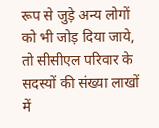रूप से जुड़े अन्य लोगों को भी जोड़ दिया जाये, तो सीसीएल परिवार के सदस्यों की संख्या लाखों में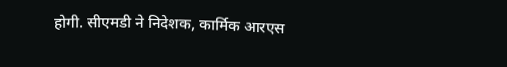होगी. सीएमडी ने निदेशक, कार्मिक आरएस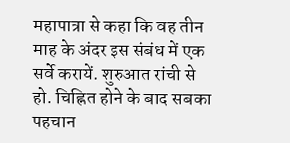महापात्रा से कहा कि वह तीन माह के अंदर इस संबंध में एक सर्वे करायें. शुरुआत रांची से हो. चिह्नित होने के बाद सबका पहचान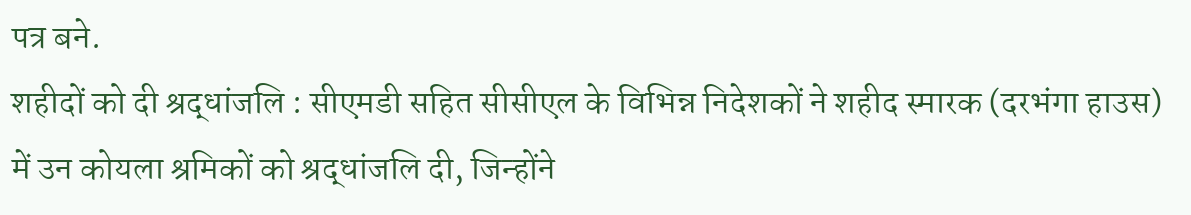पत्र बने.
शहीदों को दी श्रद्धांजलि : सीएमडी सहित सीसीएल के विभिन्न निदेशकों ने शहीद स्मारक (दरभंगा हाउस) में उन कोयला श्रमिकों को श्रद्धांजलि दी, जिन्होंने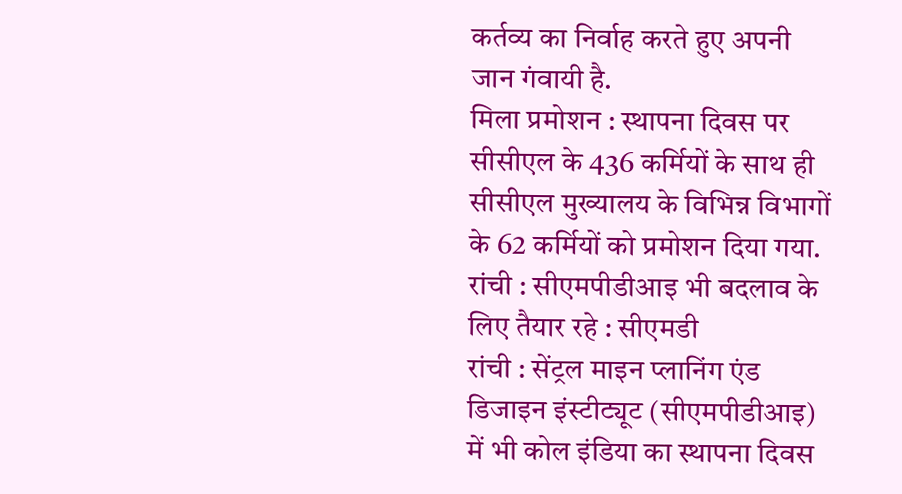कर्तव्य का निर्वाह करते हुए अपनी जान गंवायी है.
मिला प्रमोशन : स्थापना दिवस पर सीसीएल के 436 कर्मियों के साथ ही सीसीएल मुख्यालय के विभिन्न विभागों के 62 कर्मियों को प्रमोशन दिया गया.
रांची : सीएमपीडीआइ भी बदलाव के लिए तैयार रहे : सीएमडी
रांची : सेंट्रल माइन प्लानिंग एंड डिजाइन इंस्टीट्यूट (सीएमपीडीआइ) में भी कोल इंडिया का स्थापना दिवस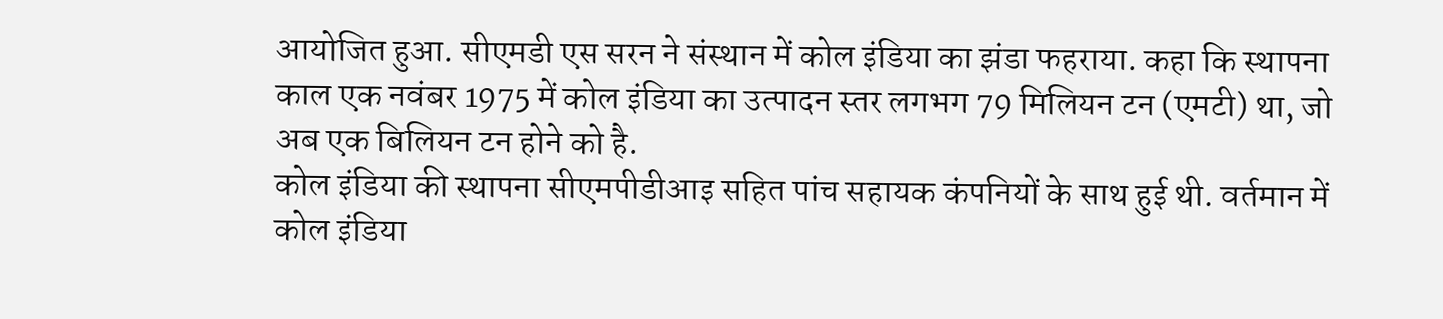आयोजित हुआ. सीएमडी एस सरन ने संस्थान में कोल इंडिया का झंडा फहराया. कहा कि स्थापना काल एक नवंबर 1975 में कोल इंडिया का उत्पादन स्तर लगभग 79 मिलियन टन (एमटी) था, जो अब एक बिलियन टन होने को है.
कोल इंडिया की स्थापना सीएमपीडीआइ सहित पांच सहायक कंपनियों के साथ हुई थी. वर्तमान में कोल इंडिया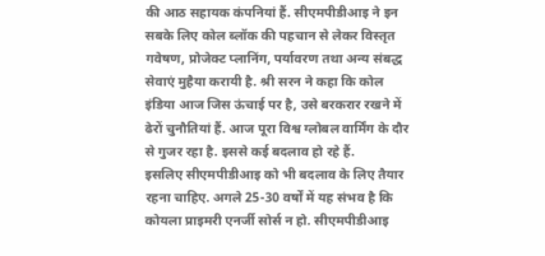की आठ सहायक कंपनियां हैं. सीएमपीडीआइ ने इन सबके लिए कोल ब्लॉक की पहचान से लेकर विस्तृत गवेषण, प्रोजेक्ट प्लानिंग, पर्यावरण तथा अन्य संबद्ध सेवाएं मुहैया करायी है. श्री सरन ने कहा कि कोल इंडिया आज जिस ऊंचाई पर है, उसे बरकरार रखने में ढेरों चुनौतियां हैं. आज पूरा विश्व ग्लोबल वार्मिंग के दौर से गुजर रहा है. इससे कई बदलाव हो रहे हैं.
इसलिए सीएमपीडीआइ को भी बदलाव के लिए तैयार रहना चाहिए. अगले 25-30 वर्षों में यह संभव है कि कोयला प्राइमरी एनर्जी सोर्स न हो. सीएमपीडीआइ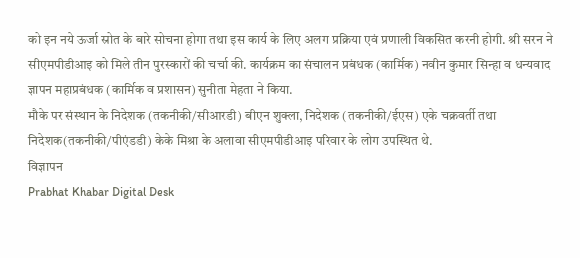को इन नये ऊर्जा स्रोत के बारे सोचना होगा तथा इस कार्य के लिए अलग प्रक्रिया एवं प्रणाली विकसित करनी होगी. श्री सरन ने सीएमपीडीआइ को मिले तीन पुरस्कारों की चर्चा की. कार्यक्रम का संचालन प्रबंधक (कार्मिक) नवीन कुमार सिन्हा व धन्यवाद ज्ञापन महाप्रबंधक (कार्मिक व प्रशासन) सुनीता मेहता ने किया.
मौके पर संस्थान के निदेशक (तकनीकी/सीआरडी) बीएन शुक्ला, निदेशक (तकनीकी/ईएस) एके चक्रवर्ती तथा निदेशक(तकनीकी/पीएंडडी) केके मिश्रा के अलावा सीएमपीडीआइ परिवार के लोग उपस्थित थे.
विज्ञापन
Prabhat Khabar Digital Desk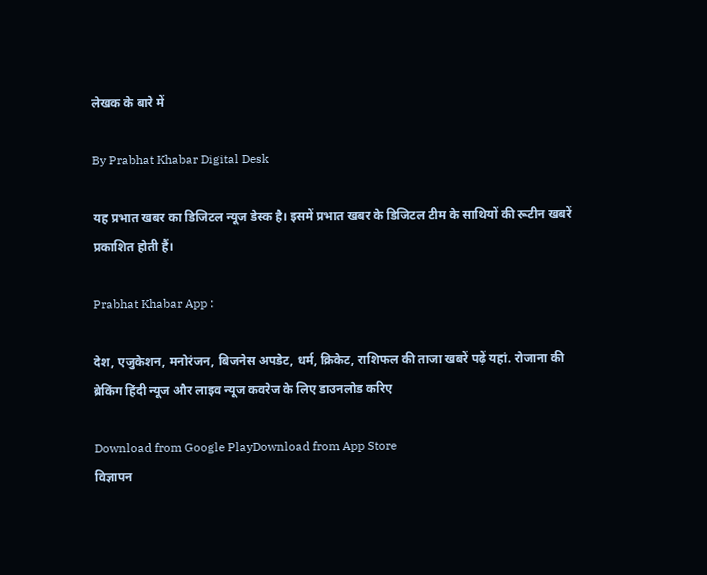लेखक के बारे में

By Prabhat Khabar Digital Desk

यह प्रभात खबर का डिजिटल न्यूज डेस्क है। इसमें प्रभात खबर के डिजिटल टीम के साथियों की रूटीन खबरें प्रकाशित होती हैं।

Prabhat Khabar App :

देश, एजुकेशन, मनोरंजन, बिजनेस अपडेट, धर्म, क्रिकेट, राशिफल की ताजा खबरें पढ़ें यहां. रोजाना की ब्रेकिंग हिंदी न्यूज और लाइव न्यूज कवरेज के लिए डाउनलोड करिए

Download from Google PlayDownload from App Store
विज्ञापन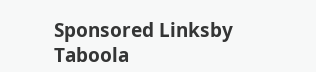Sponsored Linksby Taboola